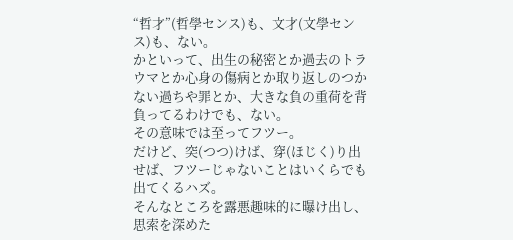“哲才”(哲學センス)も、文才(文學センス)も、ない。
かといって、出生の秘密とか過去のトラウマとか心身の傷病とか取り返しのつかない過ちや罪とか、大きな負の重荷を背負ってるわけでも、ない。
その意味では至ってフツー。
だけど、突(つつ)けば、穿(ほじく)り出せば、フツーじゃないことはいくらでも出てくるハズ。
そんなところを露悪趣味的に曝け出し、思索を深めた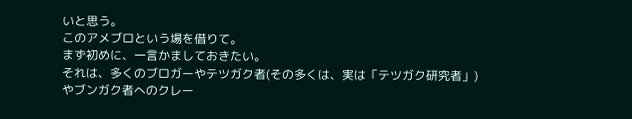いと思う。
このアメブロという場を借りて。
まず初めに、一言かましておきたい。
それは、多くのブロガーやテツガク者(その多くは、実は「テツガク研究者」)やブンガク者へのクレー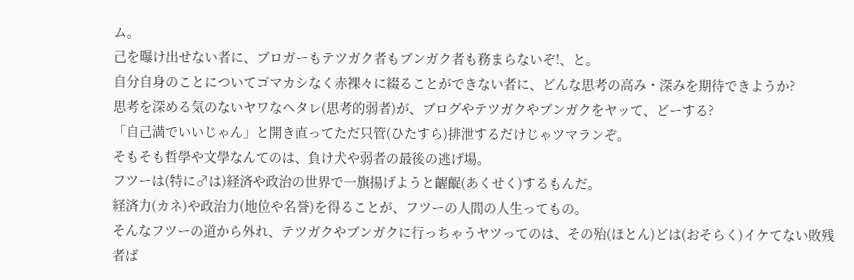ム。
己を曝け出せない者に、ブロガーもテツガク者もブンガク者も務まらないぞ!、と。
自分自身のことについてゴマカシなく赤裸々に綴ることができない者に、どんな思考の高み・深みを期待できようか?
思考を深める気のないヤワなヘタレ(思考的弱者)が、ブログやテツガクやブンガクをヤッて、どーする?
「自己満でいいじゃん」と開き直ってただ只管(ひたすら)排泄するだけじゃツマランぞ。
そもそも哲學や文學なんてのは、負け犬や弱者の最後の逃げ場。
フツーは(特に♂は)経済や政治の世界で一旗揚げようと齷齪(あくせく)するもんだ。
経済力(カネ)や政治力(地位や名誉)を得ることが、フツーの人間の人生ってもの。
そんなフツーの道から外れ、テツガクやブンガクに行っちゃうヤツってのは、その殆(ほとん)どは(おそらく)イケてない敗残者ば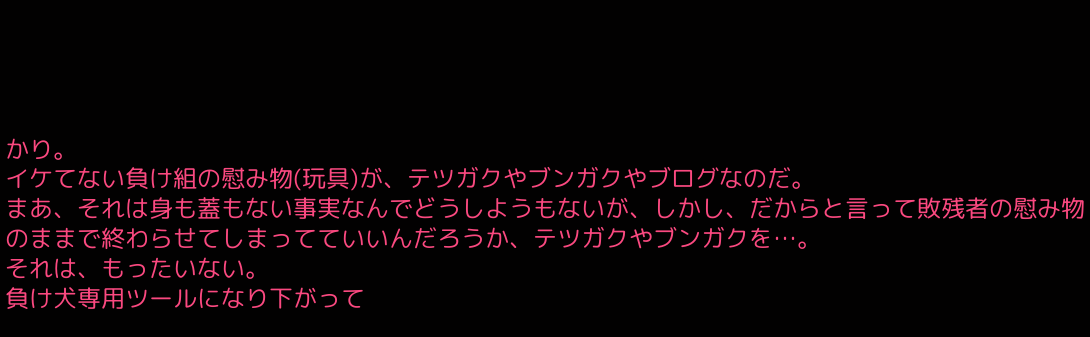かり。
イケてない負け組の慰み物(玩具)が、テツガクやブンガクやブログなのだ。
まあ、それは身も蓋もない事実なんでどうしようもないが、しかし、だからと言って敗残者の慰み物のままで終わらせてしまってていいんだろうか、テツガクやブンガクを…。
それは、もったいない。
負け犬専用ツールになり下がって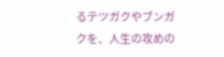るテツガクやブンガクを、人生の攻めの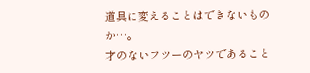道具に変えることはできないものか…。
才のないフツーのヤツであること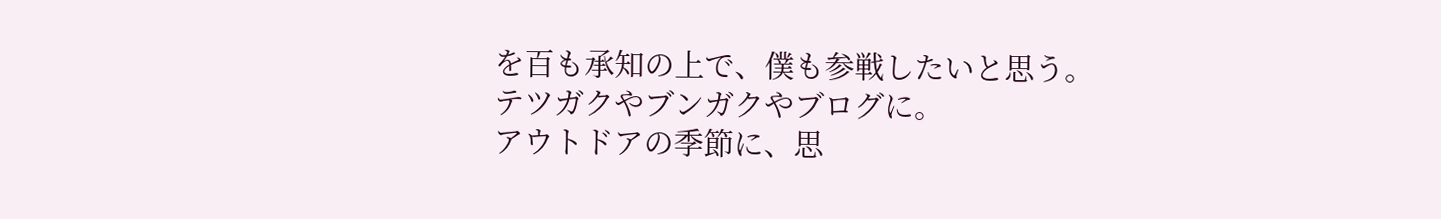を百も承知の上で、僕も参戦したいと思う。
テツガクやブンガクやブログに。
アウトドアの季節に、思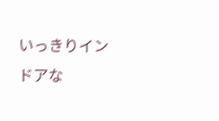いっきりインドアな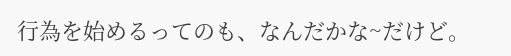行為を始めるってのも、なんだかな~だけど。